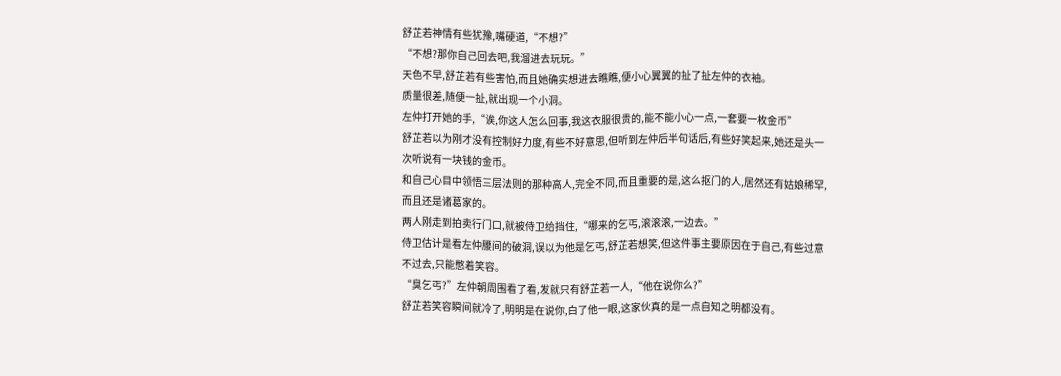舒芷若神情有些犹豫,嘴硬道,“不想?”
“不想?那你自己回去吧,我溜进去玩玩。”
天色不早,舒芷若有些害怕,而且她确实想进去瞧瞧,便小心翼翼的扯了扯左仲的衣袖。
质量很差,随便一扯,就出现一个小洞。
左仲打开她的手,“诶,你这人怎么回事,我这衣服很贵的,能不能小心一点,一套要一枚金币”
舒芷若以为刚才没有控制好力度,有些不好意思,但听到左仲后半句话后,有些好笑起来,她还是头一次听说有一块钱的金币。
和自己心目中领悟三层法则的那种高人,完全不同,而且重要的是,这么抠门的人,居然还有姑娘稀罕,而且还是诸葛家的。
两人刚走到拍卖行门口,就被侍卫给挡住,“哪来的乞丐,滚滚滚,一边去。”
侍卫估计是看左仲腰间的破洞,误以为他是乞丐,舒芷若想笑,但这件事主要原因在于自己,有些过意不过去,只能憋着笑容。
“臭乞丐?”左仲朝周围看了看,发就只有舒芷若一人,“他在说你么?”
舒芷若笑容瞬间就冷了,明明是在说你,白了他一眼,这家伙真的是一点自知之明都没有。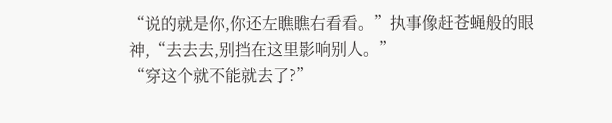“说的就是你,你还左瞧瞧右看看。”执事像赶苍蝇般的眼神,“去去去,别挡在这里影响别人。”
“穿这个就不能就去了?”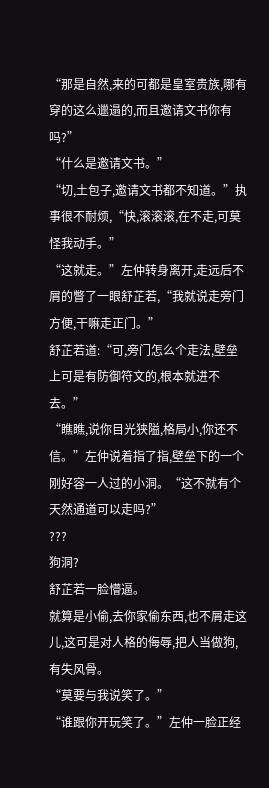“那是自然,来的可都是皇室贵族,哪有穿的这么邋遢的,而且邀请文书你有吗?”
“什么是邀请文书。”
“切,土包子,邀请文书都不知道。”执事很不耐烦,“快,滚滚滚,在不走,可莫怪我动手。”
“这就走。”左仲转身离开,走远后不屑的瞥了一眼舒芷若,“我就说走旁门方便,干嘛走正门。”
舒芷若道:“可,旁门怎么个走法,壁垒上可是有防御符文的,根本就进不去。”
“瞧瞧,说你目光狭隘,格局小,你还不信。”左仲说着指了指,壁垒下的一个刚好容一人过的小洞。“这不就有个天然通道可以走吗?”
???
狗洞?
舒芷若一脸懵逼。
就算是小偷,去你家偷东西,也不屑走这儿,这可是对人格的侮辱,把人当做狗,有失风骨。
“莫要与我说笑了。”
“谁跟你开玩笑了。”左仲一脸正经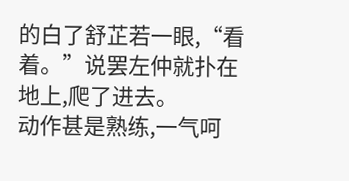的白了舒芷若一眼,“看着。”说罢左仲就扑在地上,爬了进去。
动作甚是熟练,一气呵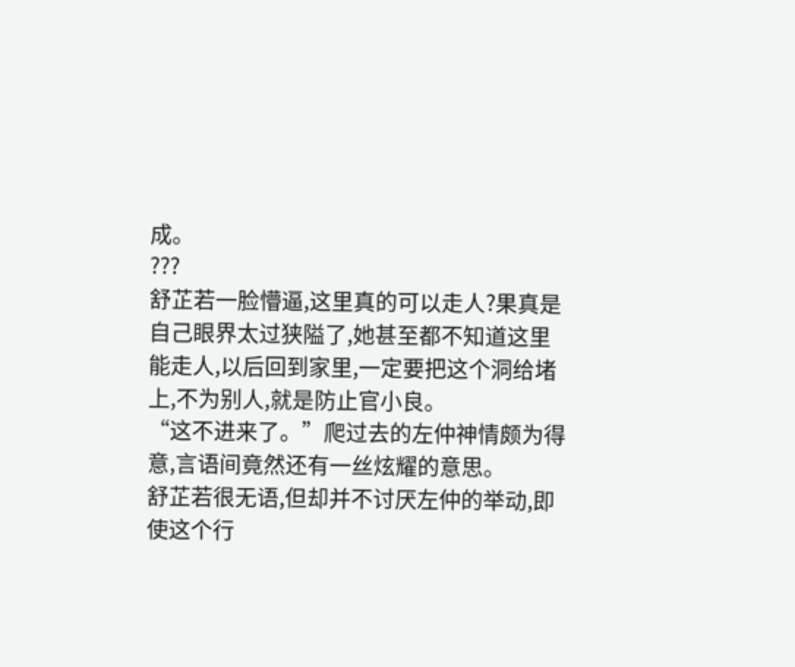成。
???
舒芷若一脸懵逼,这里真的可以走人?果真是自己眼界太过狭隘了,她甚至都不知道这里能走人,以后回到家里,一定要把这个洞给堵上,不为别人,就是防止官小良。
“这不进来了。”爬过去的左仲神情颇为得意,言语间竟然还有一丝炫耀的意思。
舒芷若很无语,但却并不讨厌左仲的举动,即使这个行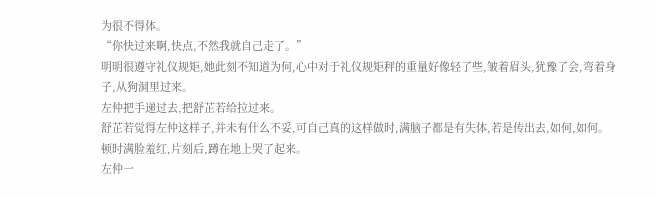为很不得体。
“你快过来啊,快点,不然我就自己走了。”
明明很遵守礼仪规矩,她此刻不知道为何,心中对于礼仪规矩秤的重量好像轻了些,皱着眉头,犹豫了会,弯着身子,从狗洞里过来。
左仲把手递过去,把舒芷若给拉过来。
舒芷若觉得左仲这样子,并未有什么不妥,可自己真的这样做时,满脑子都是有失体,若是传出去,如何,如何。
顿时满脸羞红,片刻后,蹲在地上哭了起来。
左仲一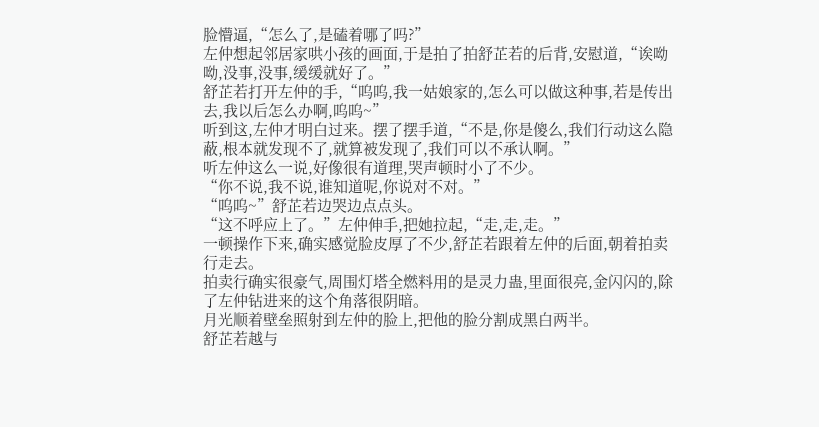脸懵逼,“怎么了,是磕着哪了吗?”
左仲想起邻居家哄小孩的画面,于是拍了拍舒芷若的后背,安慰道,“诶呦呦,没事,没事,缓缓就好了。”
舒芷若打开左仲的手,“呜呜,我一姑娘家的,怎么可以做这种事,若是传出去,我以后怎么办啊,呜呜~”
听到这,左仲才明白过来。摆了摆手道,“不是,你是傻么,我们行动这么隐蔽,根本就发现不了,就算被发现了,我们可以不承认啊。”
听左仲这么一说,好像很有道理,哭声顿时小了不少。
“你不说,我不说,谁知道呢,你说对不对。”
“呜呜~”舒芷若边哭边点点头。
“这不呼应上了。”左仲伸手,把她拉起,“走,走,走。”
一顿操作下来,确实感觉脸皮厚了不少,舒芷若跟着左仲的后面,朝着拍卖行走去。
拍卖行确实很豪气,周围灯塔全燃料用的是灵力蛊,里面很亮,金闪闪的,除了左仲钻进来的这个角落很阴暗。
月光顺着壁垒照射到左仲的脸上,把他的脸分割成黑白两半。
舒芷若越与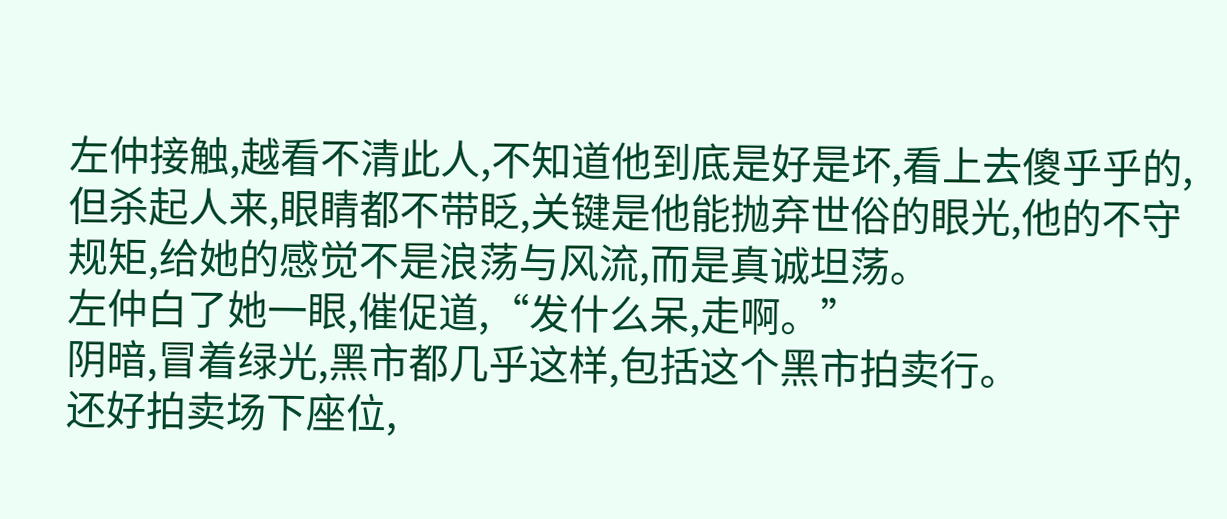左仲接触,越看不清此人,不知道他到底是好是坏,看上去傻乎乎的,但杀起人来,眼睛都不带眨,关键是他能抛弃世俗的眼光,他的不守规矩,给她的感觉不是浪荡与风流,而是真诚坦荡。
左仲白了她一眼,催促道,“发什么呆,走啊。”
阴暗,冒着绿光,黑市都几乎这样,包括这个黑市拍卖行。
还好拍卖场下座位,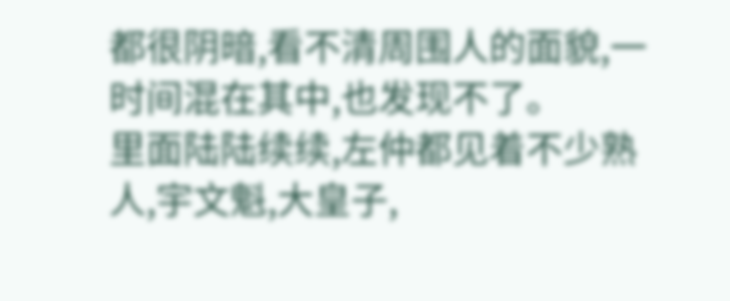都很阴暗,看不清周围人的面貌,一时间混在其中,也发现不了。
里面陆陆续续,左仲都见着不少熟人,宇文魁,大皇子,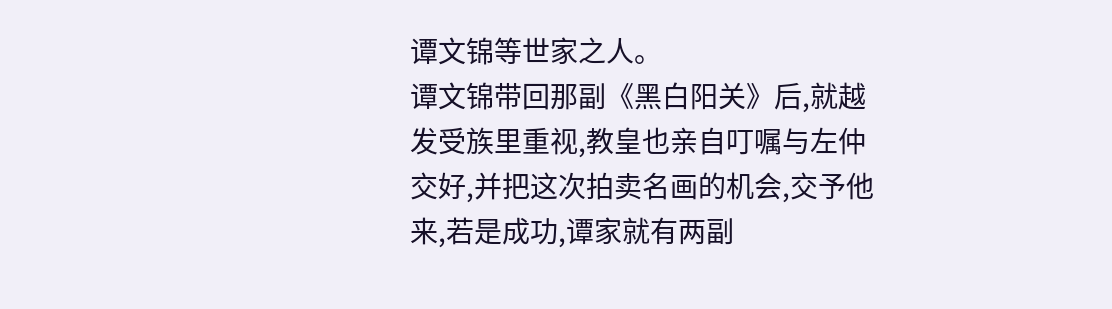谭文锦等世家之人。
谭文锦带回那副《黑白阳关》后,就越发受族里重视,教皇也亲自叮嘱与左仲交好,并把这次拍卖名画的机会,交予他来,若是成功,谭家就有两副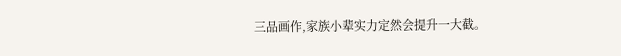三品画作,家族小辈实力定然会提升一大截。